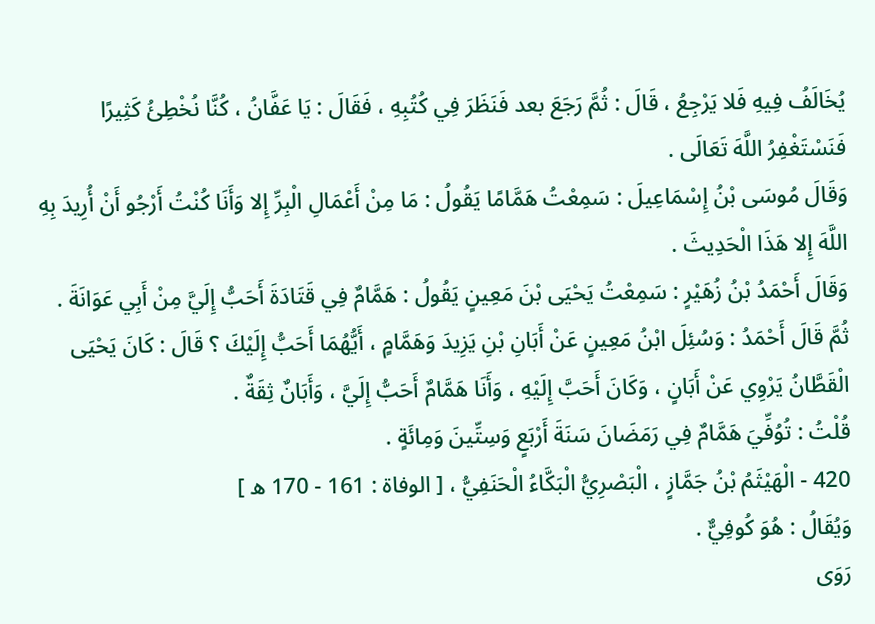يُخَالَفُ فِيهِ فَلا يَرْجِعُ ، قَالَ : ثُمَّ رَجَعَ بعد فَنَظَرَ فِي كُتُبِهِ ، فَقَالَ : يَا عَفَّانُ ، كُنَّا نُخْطِئُ كَثِيرًا فَنَسْتَغْفِرُ اللَّهَ تَعَالَى .
وَقَالَ مُوسَى بْنُ إِسْمَاعِيلَ : سَمِعْتُ هَمَّامًا يَقُولُ : مَا مِنْ أَعْمَالِ الْبِرِّ إِلا وَأَنَا كُنْتُ أَرْجُو أَنْ أُرِيدَ بِهِ اللَّهَ إِلا هَذَا الْحَدِيثَ .
وَقَالَ أَحْمَدُ بْنُ زُهَيْرٍ : سَمِعْتُ يَحْيَى بْنَ مَعِينٍ يَقُولُ : هَمَّامٌ فِي قَتَادَةَ أَحَبُّ إِلَيَّ مِنْ أَبِي عَوَانَةَ .
ثُمَّ قَالَ أَحْمَدُ : وَسُئِلَ ابْنُ مَعِينٍ عَنْ أَبَانِ بْنِ يَزِيدَ وَهَمَّامٍ ، أَيُّهُمَا أَحَبُّ إِلَيْكَ ؟ قَالَ : كَانَ يَحْيَى الْقَطَّانُ يَرْوِي عَنْ أَبَانٍ ، وَكَانَ أَحَبَّ إِلَيْهِ ، وَأَنَا هَمَّامٌ أَحَبُّ إِلَيَّ ، وَأَبَانٌ ثِقَةٌ .
قُلْتُ : تُوُفِّيَ هَمَّامٌ فِي رَمَضَانَ سَنَةَ أَرْبَعٍ وَسِتِّينَ وَمِائَةٍ .
420 - الْهَيْثَمُ بْنُ جَمَّازٍ ، الْبَصْرِيُّ الْبَكَّاءُ الْحَنَفِيُّ ، [ الوفاة : 161 - 170 ه ]
وَيُقَالُ : هُوَ كُوفِيٌّ .
رَوَى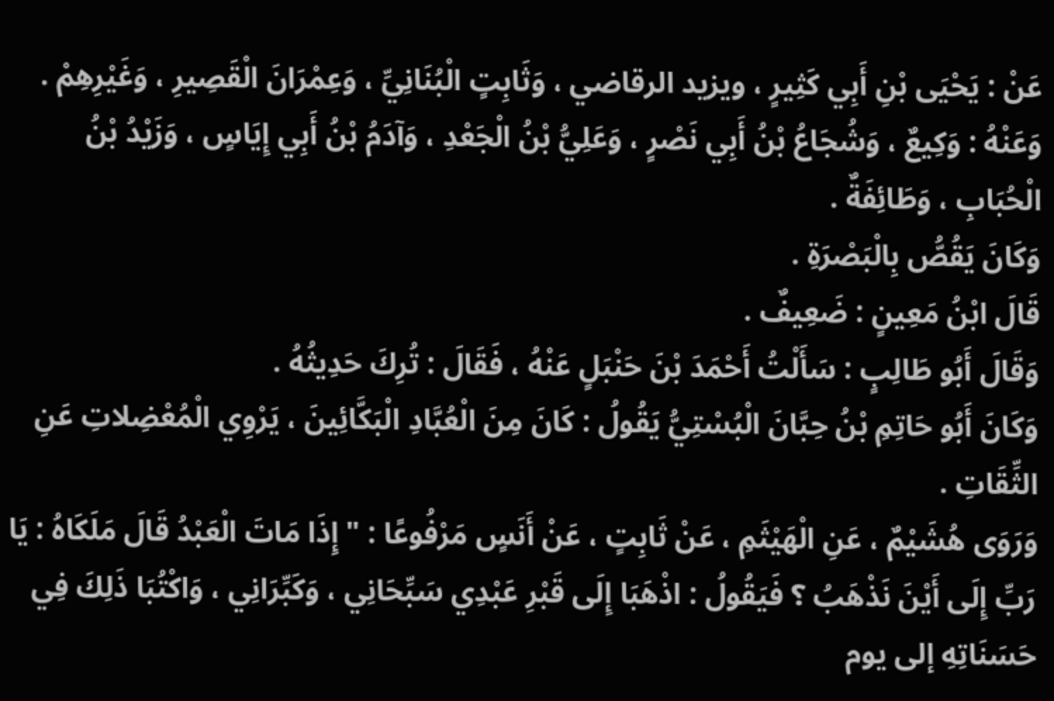عَنْ : يَحْيَى بْنِ أَبِي كَثِيرٍ ، ويزيد الرقاضي ، وَثَابِتٍ الْبُنَانِيِّ ، وَعِمْرَانَ الْقَصِيرِ ، وَغَيْرِهِمْ .
وَعَنْهُ : وَكِيعٌ ، وَشُجَاعُ بْنُ أَبِي نَصْرٍ ، وَعَلِيُّ بْنُ الْجَعْدِ ، وَآدَمُ بْنُ أَبِي إِيَاسٍ ، وَزَيْدُ بْنُ الْحُبَابِ ، وَطَائِفَةٌ .
وَكَانَ يَقُصُّ بِالْبَصْرَةِ .
قَالَ ابْنُ مَعِينٍ : ضَعِيفٌ .
وَقَالَ أَبُو طَالِبٍ : سَأَلْتُ أَحْمَدَ بْنَ حَنْبَلٍ عَنْهُ ، فَقَالَ : تُرِكَ حَدِيثُهُ .
وَكَانَ أَبُو حَاتِمِ بْنُ حِبَّانَ الْبُسْتِيُّ يَقُولُ : كَانَ مِنَ الْعُبَّادِ الْبَكَّائِينَ ، يَرْوِي الْمُعْضِلاتِ عَنِ الثِّقَاتِ .
وَرَوَى هُشَيْمٌ ، عَنِ الْهَيْثَمِ ، عَنْ ثَابِتٍ ، عَنْ أَنَسٍ مَرْفُوعًا : " إِذَا مَاتَ الْعَبْدُ قَالَ مَلَكَاهُ : يَا رَبِّ إِلَى أَيْنَ نَذْهَبُ ؟ فَيَقُولُ : اذْهَبَا إِلَى قَبْرِ عَبْدِي سَبِّحَانِي ، وَكَبِّرَانِي ، وَاكْتُبَا ذَلِكَ فِي حَسَنَاتِهِ إلى يوم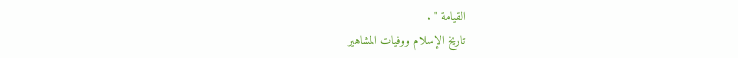القيامة " .
تاريخ الإسلام ووفيات المشاهير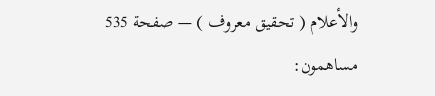والأعلام ( تحقيق معروف ) — صفحة 535
مساهمون: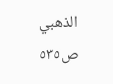الذهبي
ص٥٣٥